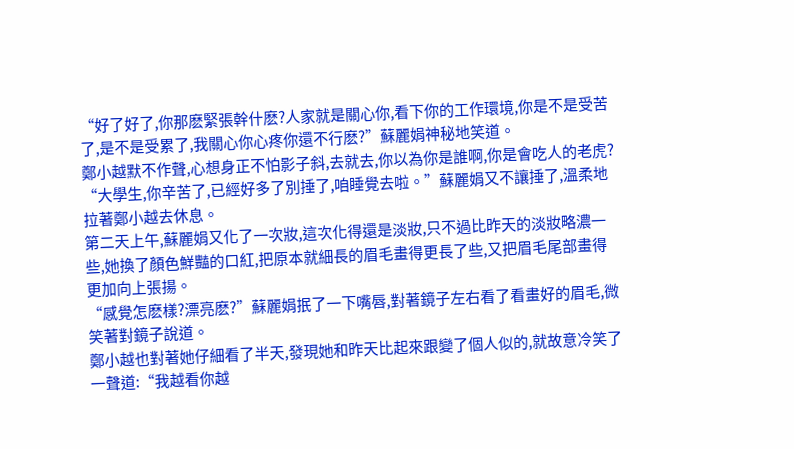“好了好了,你那麽緊張幹什麽?人家就是關心你,看下你的工作環境,你是不是受苦了,是不是受累了,我關心你心疼你還不行麽?”蘇麗娟神秘地笑道。
鄭小越默不作聲,心想身正不怕影子斜,去就去,你以為你是誰啊,你是會吃人的老虎?
“大學生,你辛苦了,已經好多了別捶了,咱睡覺去啦。”蘇麗娟又不讓捶了,溫柔地拉著鄭小越去休息。
第二天上午,蘇麗娟又化了一次妝,這次化得還是淡妝,只不過比昨天的淡妝略濃一些,她換了顏色鮮豔的口紅,把原本就細長的眉毛畫得更長了些,又把眉毛尾部畫得更加向上張揚。
“感覺怎麽樣?漂亮麽?”蘇麗娟抿了一下嘴唇,對著鏡子左右看了看畫好的眉毛,微笑著對鏡子說道。
鄭小越也對著她仔細看了半天,發現她和昨天比起來跟變了個人似的,就故意冷笑了一聲道:“我越看你越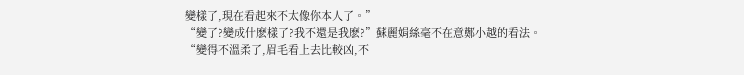變樣了,現在看起來不太像你本人了。”
“變了?變成什麽樣了?我不還是我麽?”蘇麗娟絲毫不在意鄭小越的看法。
“變得不溫柔了,眉毛看上去比較凶,不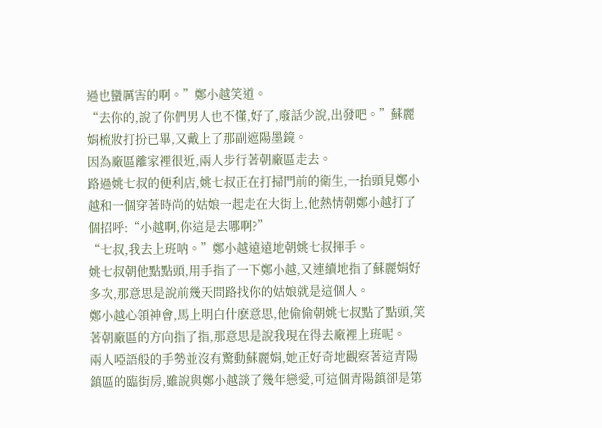過也蠻厲害的啊。”鄭小越笑道。
“去你的,說了你們男人也不懂,好了,廢話少說,出發吧。”蘇麗娟梳妝打扮已畢,又戴上了那副遮陽墨鏡。
因為廠區離家裡很近,兩人步行著朝廠區走去。
路過姚七叔的便利店,姚七叔正在打掃門前的衛生,一抬頭見鄭小越和一個穿著時尚的姑娘一起走在大街上,他熱情朝鄭小越打了個招呼:“小越啊,你這是去哪啊?”
“七叔,我去上班呐。”鄭小越遠遠地朝姚七叔揮手。
姚七叔朝他點點頭,用手指了一下鄭小越,又連續地指了蘇麗娟好多次,那意思是說前幾天問路找你的姑娘就是這個人。
鄭小越心領神會,馬上明白什麽意思,他偷偷朝姚七叔點了點頭,笑著朝廠區的方向指了指,那意思是說我現在得去廠裡上班呢。
兩人啞語般的手勢並沒有驚動蘇麗娟,她正好奇地觀察著這青陽鎮區的臨街房,雖說與鄭小越談了幾年戀愛,可這個青陽鎮卻是第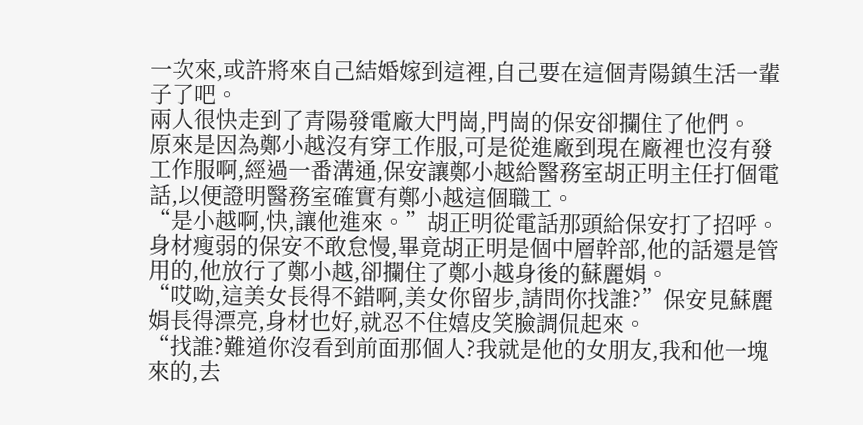一次來,或許將來自己結婚嫁到這裡,自己要在這個青陽鎮生活一輩子了吧。
兩人很快走到了青陽發電廠大門崗,門崗的保安卻攔住了他們。
原來是因為鄭小越沒有穿工作服,可是從進廠到現在廠裡也沒有發工作服啊,經過一番溝通,保安讓鄭小越給醫務室胡正明主任打個電話,以便證明醫務室確實有鄭小越這個職工。
“是小越啊,快,讓他進來。”胡正明從電話那頭給保安打了招呼。
身材瘦弱的保安不敢怠慢,畢竟胡正明是個中層幹部,他的話還是管用的,他放行了鄭小越,卻攔住了鄭小越身後的蘇麗娟。
“哎呦,這美女長得不錯啊,美女你留步,請問你找誰?”保安見蘇麗娟長得漂亮,身材也好,就忍不住嬉皮笑臉調侃起來。
“找誰?難道你沒看到前面那個人?我就是他的女朋友,我和他一塊來的,去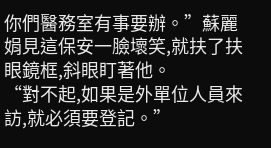你們醫務室有事要辦。”蘇麗娟見這保安一臉壞笑,就扶了扶眼鏡框,斜眼盯著他。
“對不起,如果是外單位人員來訪,就必須要登記。”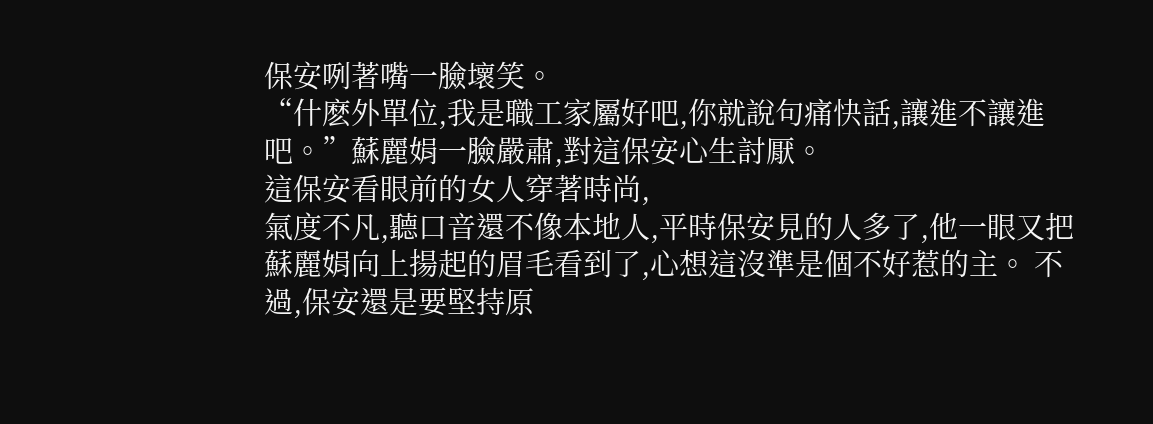保安咧著嘴一臉壞笑。
“什麽外單位,我是職工家屬好吧,你就說句痛快話,讓進不讓進吧。”蘇麗娟一臉嚴肅,對這保安心生討厭。
這保安看眼前的女人穿著時尚,
氣度不凡,聽口音還不像本地人,平時保安見的人多了,他一眼又把蘇麗娟向上揚起的眉毛看到了,心想這沒準是個不好惹的主。 不過,保安還是要堅持原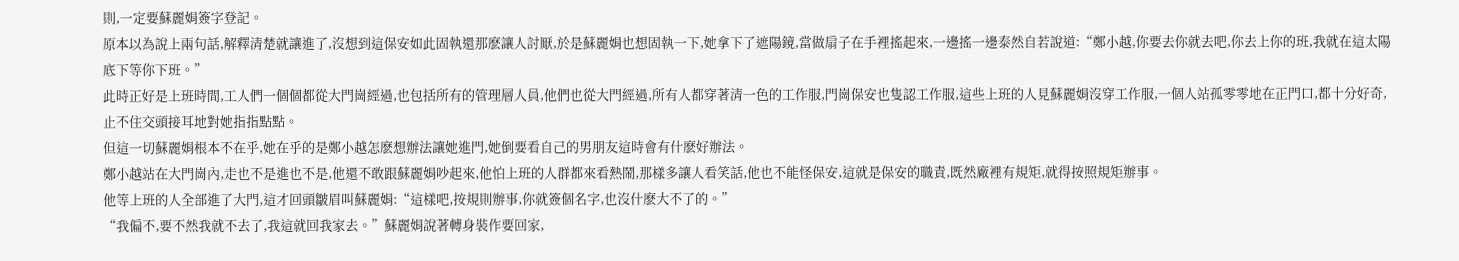則,一定要蘇麗娟簽字登記。
原本以為說上兩句話,解釋清楚就讓進了,沒想到這保安如此固執還那麽讓人討厭,於是蘇麗娟也想固執一下,她拿下了遮陽鏡,當做扇子在手裡搖起來,一邊搖一邊泰然自若說道:“鄭小越,你要去你就去吧,你去上你的班,我就在這太陽底下等你下班。”
此時正好是上班時間,工人們一個個都從大門崗經過,也包括所有的管理層人員,他們也從大門經過,所有人都穿著清一色的工作服,門崗保安也隻認工作服,這些上班的人見蘇麗娟沒穿工作服,一個人站孤零零地在正門口,都十分好奇,止不住交頭接耳地對她指指點點。
但這一切蘇麗娟根本不在乎,她在乎的是鄭小越怎麽想辦法讓她進門,她倒要看自己的男朋友這時會有什麽好辦法。
鄭小越站在大門崗內,走也不是進也不是,他還不敢跟蘇麗娟吵起來,他怕上班的人群都來看熱鬧,那樣多讓人看笑話,他也不能怪保安,這就是保安的職責,既然廠裡有規矩,就得按照規矩辦事。
他等上班的人全部進了大門,這才回頭皺眉叫蘇麗娟:“這樣吧,按規則辦事,你就簽個名字,也沒什麽大不了的。”
“我偏不,要不然我就不去了,我這就回我家去。”蘇麗娟說著轉身裝作要回家,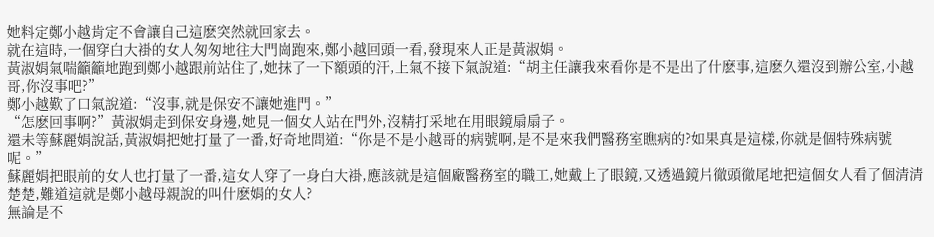她料定鄭小越肯定不會讓自己這麽突然就回家去。
就在這時,一個穿白大褂的女人匆匆地往大門崗跑來,鄭小越回頭一看,發現來人正是黃淑娟。
黃淑娟氣喘籲籲地跑到鄭小越跟前站住了,她抹了一下額頭的汗,上氣不接下氣說道:“胡主任讓我來看你是不是出了什麽事,這麽久還沒到辦公室,小越哥,你沒事吧?”
鄭小越歎了口氣說道:“沒事,就是保安不讓她進門。”
“怎麽回事啊?”黃淑娟走到保安身邊,她見一個女人站在門外,沒精打采地在用眼鏡扇扇子。
還未等蘇麗娟說話,黃淑娟把她打量了一番,好奇地問道:“你是不是小越哥的病號啊,是不是來我們醫務室瞧病的?如果真是這樣,你就是個特殊病號呢。”
蘇麗娟把眼前的女人也打量了一番,這女人穿了一身白大褂,應該就是這個廠醫務室的職工,她戴上了眼鏡,又透過鏡片徹頭徹尾地把這個女人看了個清清楚楚,難道這就是鄭小越母親說的叫什麽娟的女人?
無論是不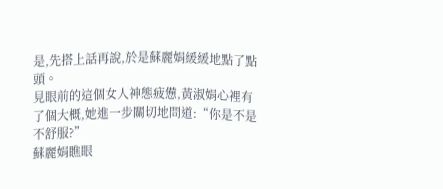是,先搭上話再說,於是蘇麗娟緩緩地點了點頭。
見眼前的這個女人神態疲憊,黃淑娟心裡有了個大概,她進一步關切地問道:“你是不是不舒服?”
蘇麗娟瞧眼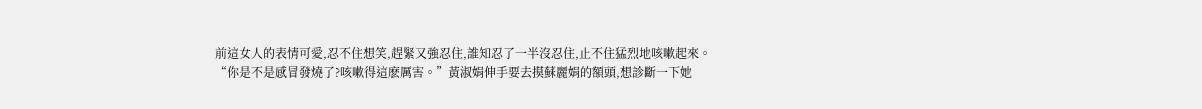前這女人的表情可愛,忍不住想笑,趕緊又強忍住,誰知忍了一半沒忍住,止不住猛烈地咳嗽起來。
“你是不是感冒發燒了?咳嗽得這麽厲害。”黃淑娟伸手要去摸蘇麗娟的額頭,想診斷一下她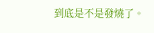到底是不是發燒了。